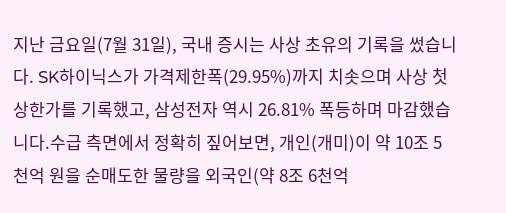지난 금요일(7월 31일), 국내 증시는 사상 초유의 기록을 썼습니다. SK하이닉스가 가격제한폭(29.95%)까지 치솟으며 사상 첫 상한가를 기록했고, 삼성전자 역시 26.81% 폭등하며 마감했습니다.수급 측면에서 정확히 짚어보면, 개인(개미)이 약 10조 5천억 원을 순매도한 물량을 외국인(약 8조 6천억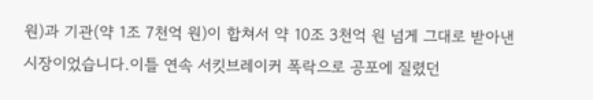원)과 기관(약 1조 7천억 원)이 합쳐서 약 10조 3천억 원 넘게 그대로 받아낸 시장이었습니다.이틀 연속 서킷브레이커 폭락으로 공포에 질렸던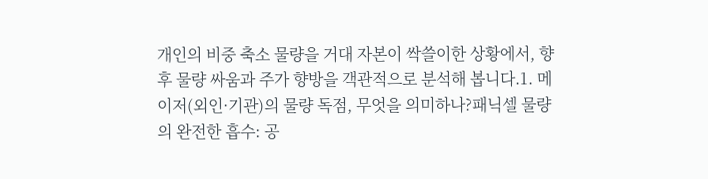개인의 비중 축소 물량을 거대 자본이 싹쓸이한 상황에서, 향후 물량 싸움과 주가 향방을 객관적으로 분석해 봅니다.1. 메이저(외인·기관)의 물량 독점, 무엇을 의미하나?패닉셀 물량의 완전한 흡수: 공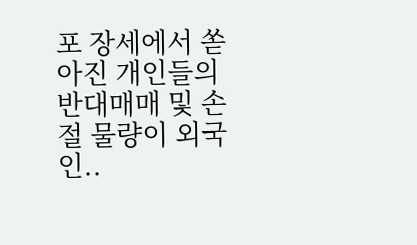포 장세에서 쏟아진 개인들의 반대매매 및 손절 물량이 외국인..